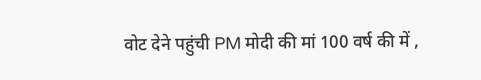वोट देने पहुंची PM मोदी की मां 100 वर्ष की में ,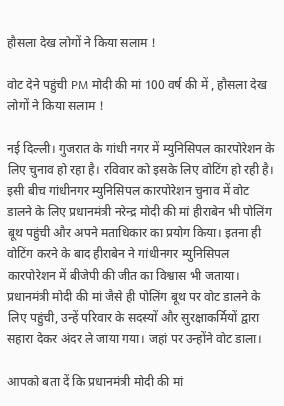हौसला देख लोगों ने किया सलाम !

वोट देने पहुंची PM मोदी की मां 100 वर्ष की में , हौसला देख लोगों ने किया सलाम !

नई दिल्ली। गुजरात के गांधी नगर में म्युनिसिपल कारपोरेशन के लिए चुनाव हो रहा है। रविवार को इसके लिए वोटिंग हो रही है। इसी बीच गांधीनगर म्युनिसिपल कारपोरेशन चुनाव में वोट डालने के लिए प्रधानमंत्री नरेन्द्र मोदी की मां हीराबेन भी पोलिंग बूथ पहुंची और अपने मताधिकार का प्रयोग किया। इतना ही वोटिंग करने के बाद हीराबेन ने गांधीनगर म्युनिसिपल कारपोरेशन में बीजेपी की जीत का विश्वास भी जताया। प्रधानमंत्री मोदी की मां जैसे ही पोलिंग बूथ पर वोट डालने के लिए पहुंची, उन्हें परिवार के सदस्यों और सुरक्षाकर्मियों द्वारा सहारा देकर अंदर ले जाया गया। जहां पर उन्होंने वोट डाला।

आपको बता दें कि प्रधानमंत्री मोदी की मां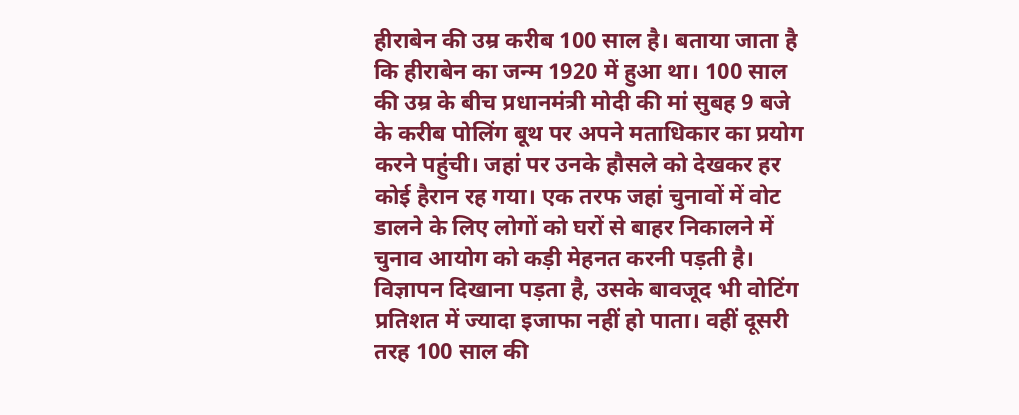हीराबेन की उम्र करीब 100 साल है। बताया जाता है कि हीराबेन का जन्म 1920 में हुआ था। 100 साल की उम्र के बीच प्रधानमंत्री मोदी की मां सुबह 9 बजे के करीब पोलिंग बूथ पर अपने मताधिकार का प्रयोग करने पहुंची। जहां पर उनके हौसले को देखकर हर कोई हैरान रह गया। एक तरफ जहां चुनावों में वोट डालने के लिए लोगों को घरों से बाहर निकालने में चुनाव आयोग को कड़ी मेहनत करनी पड़ती है। विज्ञापन दिखाना पड़ता है, उसके बावजूद भी वोटिंग प्रतिशत में ज्यादा इजाफा नहीं हो पाता। वहीं दूसरी तरह 100 साल की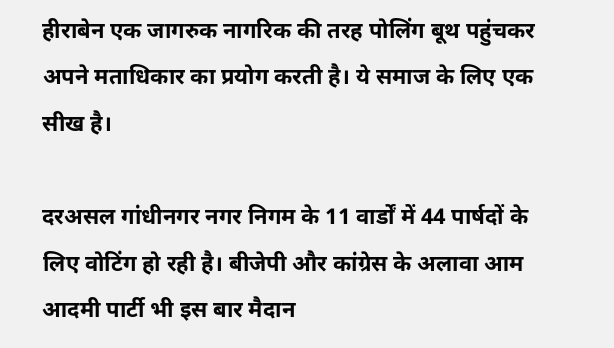हीराबेन एक जागरुक नागरिक की तरह पोलिंग बूथ पहुंचकर अपने मताधिकार का प्रयोग करती है। ये समाज के लिए एक सीख है।

दरअसल गांधीनगर नगर निगम के 11 वार्डों में 44 पार्षदों के लिए वोटिंग हो रही है। बीजेपी और कांग्रेस के अलावा आम आदमी पार्टी भी इस बार मैदान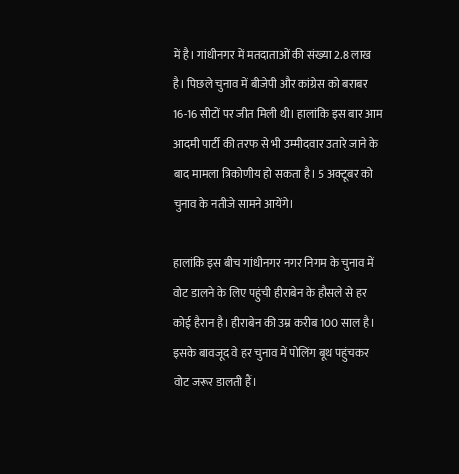में है। गांधीनगर में मतदाताओं की संख्या 2.8 लाख है। पिछले चुनाव में बीजेपी और कांग्रेस को बराबर 16-16 सीटों पर जीत मिली थी। हालांकि इस बार आम आदमी पार्टी की तरफ से भी उम्मीदवार उतारे जाने के बाद मामला त्रिकोणीय हो सकता है। 5 अक्टूबर को चुनाव के नतीजे सामने आयेंगे।

हालांकि इस बीच गांधीनगर नगर निगम के चुनाव में वोट डालने के लिए पहुंची हीराबेन के हौसले से हर कोई हैरान है। हीराबेन की उम्र करीब 100 साल है। इसके बावजूद वे हर चुनाव में पोलिंग बूथ पहुंचकर वोट जरूर डालती हैं।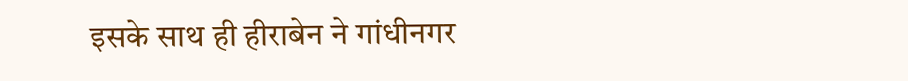इसके साथ ही हीराबेन ने गांधीनगर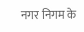नगर निगम के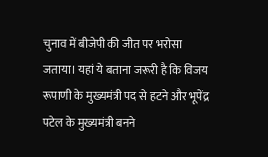चुनाव में बीजेपी की जीत पर भरोसा जताया। यहां ये बताना जरूरी है कि विजय रूपाणी के मुख्यमंत्री पद से हटने और भूपेंद्र पटेल के मुख्यमंत्री बनने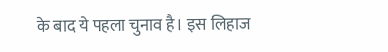के बाद ये पहला चुनाव है। इस लिहाज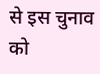से इस चुनाव को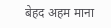बेहद अहम माना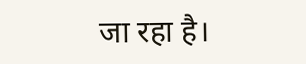जा रहा है।